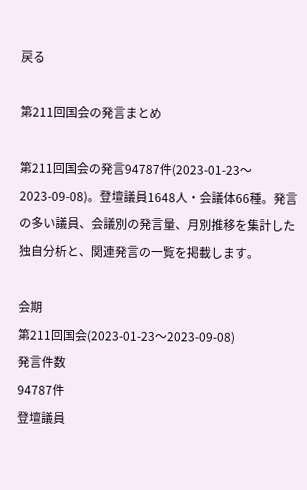戻る

第211回国会の発言まとめ

第211回国会の発言94787件(2023-01-23〜2023-09-08)。登壇議員1648人・会議体66種。発言の多い議員、会議別の発言量、月別推移を集計した独自分析と、関連発言の一覧を掲載します。

会期
第211回国会(2023-01-23〜2023-09-08)
発言件数
94787件
登壇議員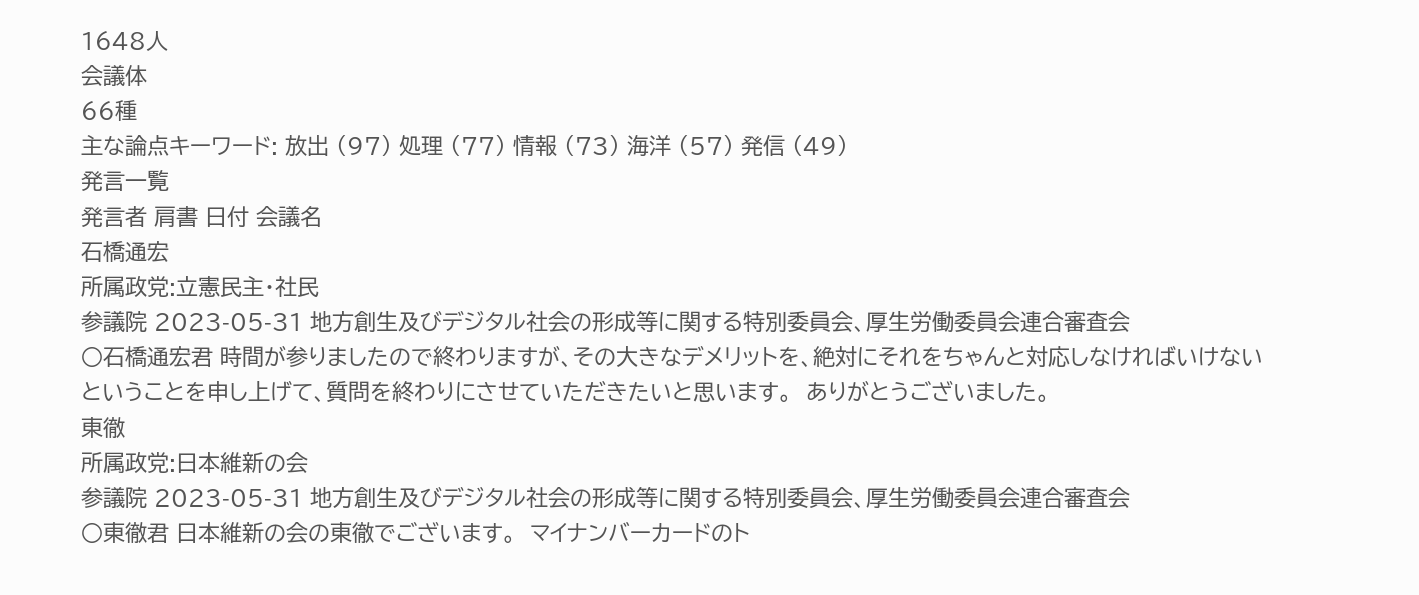1648人
会議体
66種
主な論点キーワード: 放出 (97) 処理 (77) 情報 (73) 海洋 (57) 発信 (49)
発言一覧
発言者 肩書 日付 会議名
石橋通宏
所属政党:立憲民主・社民
参議院 2023-05-31 地方創生及びデジタル社会の形成等に関する特別委員会、厚生労働委員会連合審査会
○石橋通宏君 時間が参りましたので終わりますが、その大きなデメリットを、絶対にそれをちゃんと対応しなければいけないということを申し上げて、質問を終わりにさせていただきたいと思います。  ありがとうございました。
東徹
所属政党:日本維新の会
参議院 2023-05-31 地方創生及びデジタル社会の形成等に関する特別委員会、厚生労働委員会連合審査会
○東徹君 日本維新の会の東徹でございます。  マイナンバーカードのト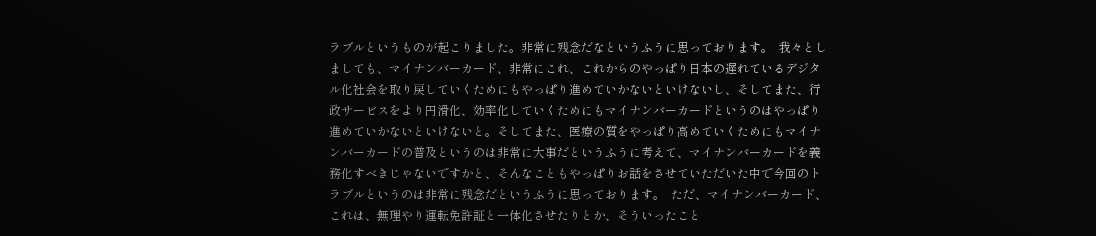ラブルというものが起こりました。非常に残念だなというふうに思っております。  我々としましても、マイナンバーカード、非常にこれ、これからのやっぱり日本の遅れているデジタル化社会を取り戻していくためにもやっぱり進めていかないといけないし、そしてまた、行政サービスをより円滑化、効率化していくためにもマイナンバーカードというのはやっぱり進めていかないといけないと。そしてまた、医療の質をやっぱり高めていくためにもマイナンバーカードの普及というのは非常に大事だというふうに考えて、マイナンバーカードを義務化すべきじゃないですかと、そんなこともやっぱりお話をさせていただいた中で今回のトラブルというのは非常に残念だというふうに思っております。  ただ、マイナンバーカード、これは、無理やり運転免許証と一体化させたりとか、そういったこと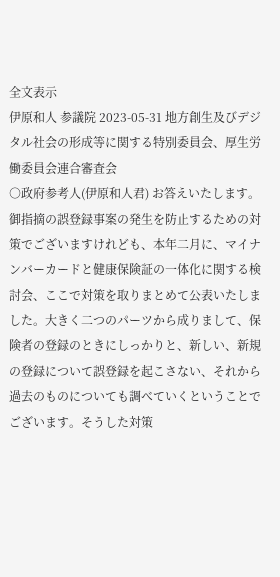全文表示
伊原和人 参議院 2023-05-31 地方創生及びデジタル社会の形成等に関する特別委員会、厚生労働委員会連合審査会
○政府参考人(伊原和人君) お答えいたします。  御指摘の誤登録事案の発生を防止するための対策でございますけれども、本年二月に、マイナンバーカードと健康保険証の一体化に関する検討会、ここで対策を取りまとめて公表いたしました。大きく二つのパーツから成りまして、保険者の登録のときにしっかりと、新しい、新規の登録について誤登録を起こさない、それから過去のものについても調べていくということでございます。そうした対策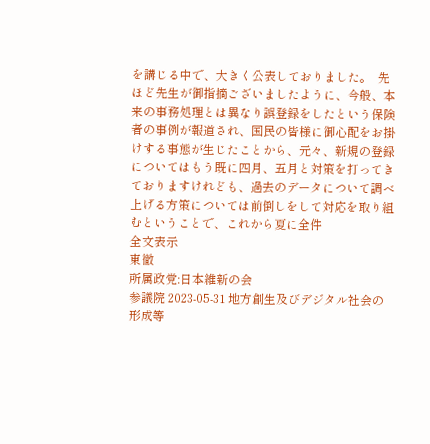を講じる中で、大きく公表しておりました。  先ほど先生が御指摘ございましたように、今般、本来の事務処理とは異なり誤登録をしたという保険者の事例が報道され、国民の皆様に御心配をお掛けする事態が生じたことから、元々、新規の登録についてはもう既に四月、五月と対策を打ってきておりますけれども、過去のデータについて調べ上げる方策については前倒しをして対応を取り組むということで、これから夏に全件
全文表示
東徹
所属政党:日本維新の会
参議院 2023-05-31 地方創生及びデジタル社会の形成等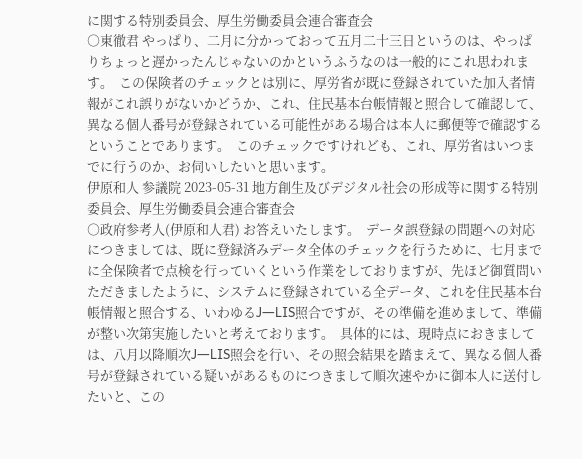に関する特別委員会、厚生労働委員会連合審査会
○東徹君 やっぱり、二月に分かっておって五月二十三日というのは、やっぱりちょっと遅かったんじゃないのかというふうなのは一般的にこれ思われます。  この保険者のチェックとは別に、厚労省が既に登録されていた加入者情報がこれ誤りがないかどうか、これ、住民基本台帳情報と照合して確認して、異なる個人番号が登録されている可能性がある場合は本人に郵便等で確認するということであります。  このチェックですけれども、これ、厚労省はいつまでに行うのか、お伺いしたいと思います。
伊原和人 参議院 2023-05-31 地方創生及びデジタル社会の形成等に関する特別委員会、厚生労働委員会連合審査会
○政府参考人(伊原和人君) お答えいたします。  データ誤登録の問題への対応につきましては、既に登録済みデータ全体のチェックを行うために、七月までに全保険者で点検を行っていくという作業をしておりますが、先ほど御質問いただきましたように、システムに登録されている全データ、これを住民基本台帳情報と照合する、いわゆるJ―LIS照合ですが、その準備を進めまして、準備が整い次第実施したいと考えております。  具体的には、現時点におきましては、八月以降順次J―LIS照会を行い、その照会結果を踏まえて、異なる個人番号が登録されている疑いがあるものにつきまして順次速やかに御本人に送付したいと、この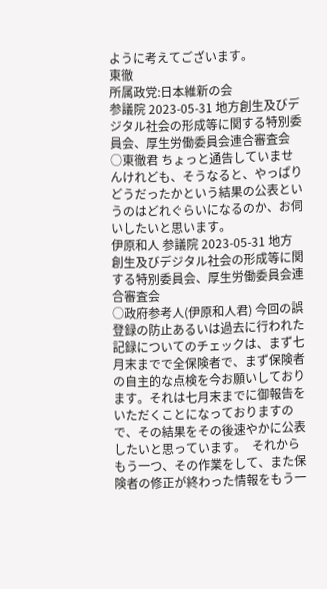ように考えてございます。
東徹
所属政党:日本維新の会
参議院 2023-05-31 地方創生及びデジタル社会の形成等に関する特別委員会、厚生労働委員会連合審査会
○東徹君 ちょっと通告していませんけれども、そうなると、やっぱりどうだったかという結果の公表というのはどれぐらいになるのか、お伺いしたいと思います。
伊原和人 参議院 2023-05-31 地方創生及びデジタル社会の形成等に関する特別委員会、厚生労働委員会連合審査会
○政府参考人(伊原和人君) 今回の誤登録の防止あるいは過去に行われた記録についてのチェックは、まず七月末までで全保険者で、まず保険者の自主的な点検を今お願いしております。それは七月末までに御報告をいただくことになっておりますので、その結果をその後速やかに公表したいと思っています。  それからもう一つ、その作業をして、また保険者の修正が終わった情報をもう一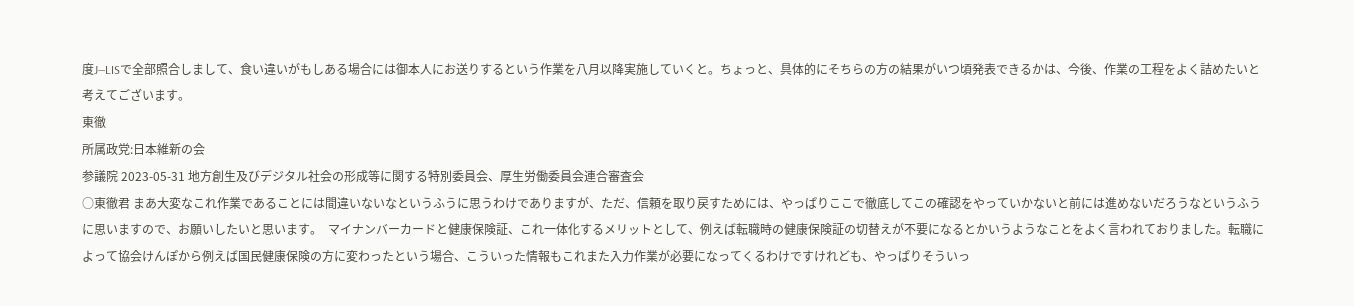度J―LISで全部照合しまして、食い違いがもしある場合には御本人にお送りするという作業を八月以降実施していくと。ちょっと、具体的にそちらの方の結果がいつ頃発表できるかは、今後、作業の工程をよく詰めたいと考えてございます。
東徹
所属政党:日本維新の会
参議院 2023-05-31 地方創生及びデジタル社会の形成等に関する特別委員会、厚生労働委員会連合審査会
○東徹君 まあ大変なこれ作業であることには間違いないなというふうに思うわけでありますが、ただ、信頼を取り戻すためには、やっぱりここで徹底してこの確認をやっていかないと前には進めないだろうなというふうに思いますので、お願いしたいと思います。  マイナンバーカードと健康保険証、これ一体化するメリットとして、例えば転職時の健康保険証の切替えが不要になるとかいうようなことをよく言われておりました。転職によって協会けんぽから例えば国民健康保険の方に変わったという場合、こういった情報もこれまた入力作業が必要になってくるわけですけれども、やっぱりそういっ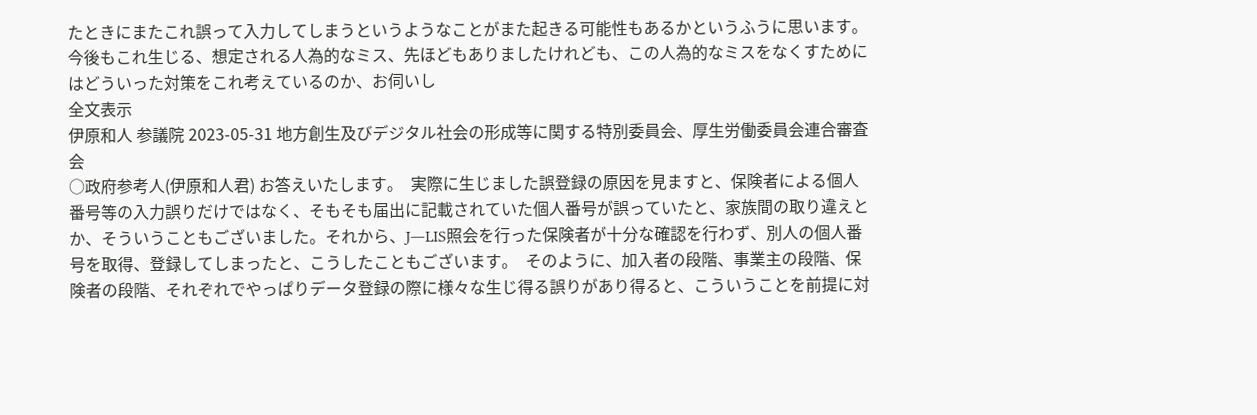たときにまたこれ誤って入力してしまうというようなことがまた起きる可能性もあるかというふうに思います。  今後もこれ生じる、想定される人為的なミス、先ほどもありましたけれども、この人為的なミスをなくすためにはどういった対策をこれ考えているのか、お伺いし
全文表示
伊原和人 参議院 2023-05-31 地方創生及びデジタル社会の形成等に関する特別委員会、厚生労働委員会連合審査会
○政府参考人(伊原和人君) お答えいたします。  実際に生じました誤登録の原因を見ますと、保険者による個人番号等の入力誤りだけではなく、そもそも届出に記載されていた個人番号が誤っていたと、家族間の取り違えとか、そういうこともございました。それから、J―LIS照会を行った保険者が十分な確認を行わず、別人の個人番号を取得、登録してしまったと、こうしたこともございます。  そのように、加入者の段階、事業主の段階、保険者の段階、それぞれでやっぱりデータ登録の際に様々な生じ得る誤りがあり得ると、こういうことを前提に対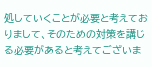処していくことが必要と考えておりまして、そのための対策を講じる必要があると考えてございま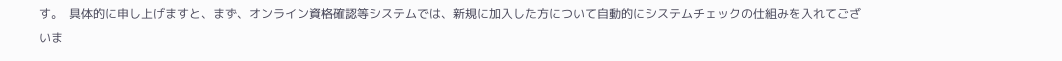す。  具体的に申し上げますと、まず、オンライン資格確認等システムでは、新規に加入した方について自動的にシステムチェックの仕組みを入れてございま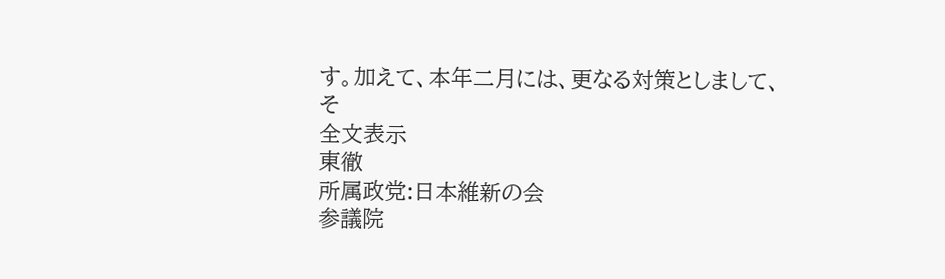す。加えて、本年二月には、更なる対策としまして、そ
全文表示
東徹
所属政党:日本維新の会
参議院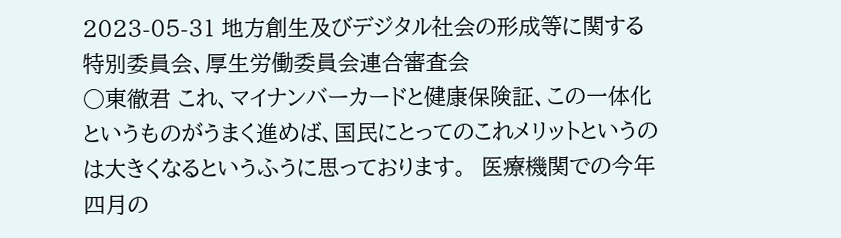2023-05-31 地方創生及びデジタル社会の形成等に関する特別委員会、厚生労働委員会連合審査会
○東徹君 これ、マイナンバーカードと健康保険証、この一体化というものがうまく進めば、国民にとってのこれメリットというのは大きくなるというふうに思っております。  医療機関での今年四月の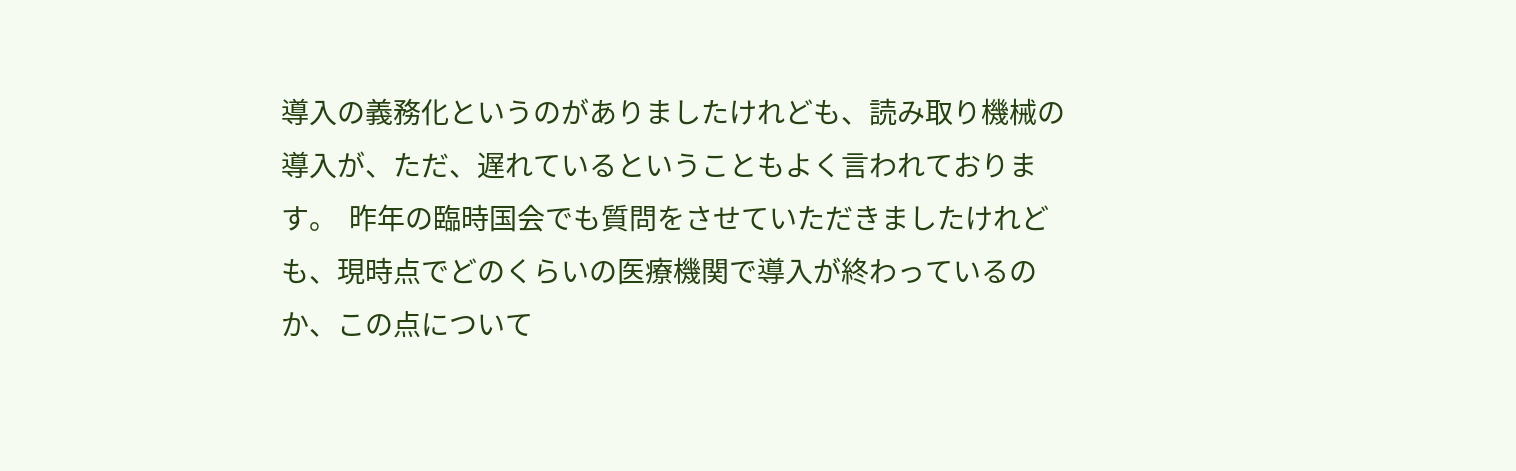導入の義務化というのがありましたけれども、読み取り機械の導入が、ただ、遅れているということもよく言われております。  昨年の臨時国会でも質問をさせていただきましたけれども、現時点でどのくらいの医療機関で導入が終わっているのか、この点について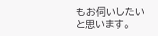もお伺いしたいと思います。